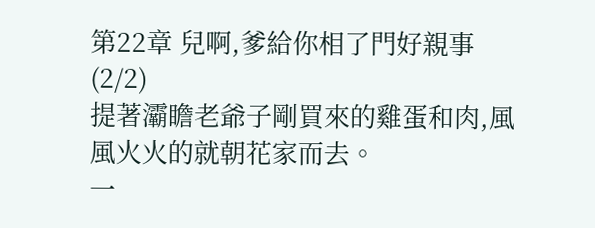第22章 兒啊,爹給你相了門好親事(2/2)
提著灞瞻老爺子剛買來的雞蛋和肉,風風火火的就朝花家而去。
一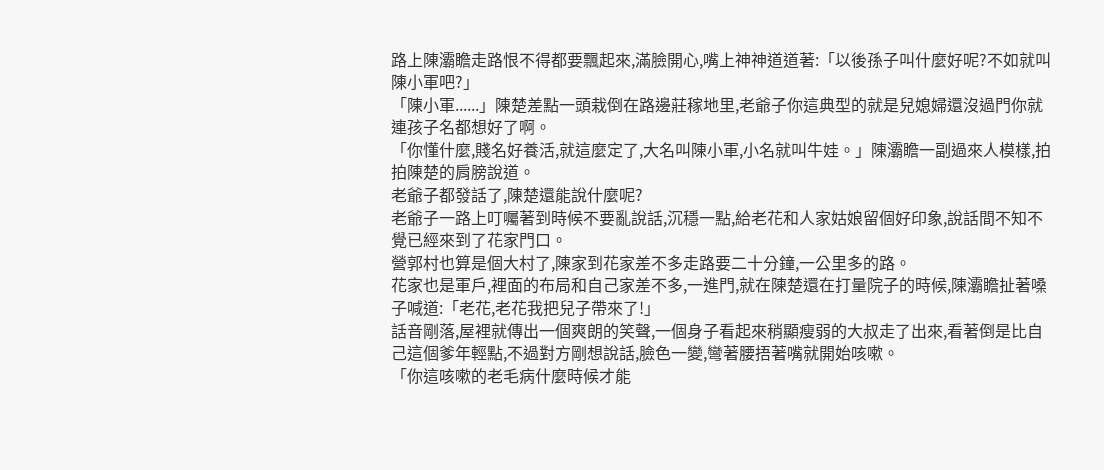路上陳灞瞻走路恨不得都要飄起來,滿臉開心,嘴上神神道道著:「以後孫子叫什麼好呢?不如就叫陳小軍吧?」
「陳小軍......」陳楚差點一頭栽倒在路邊莊稼地里,老爺子你這典型的就是兒媳婦還沒過門你就連孩子名都想好了啊。
「你懂什麼,賤名好養活,就這麼定了,大名叫陳小軍,小名就叫牛娃。」陳灞瞻一副過來人模樣,拍拍陳楚的肩膀說道。
老爺子都發話了,陳楚還能說什麼呢?
老爺子一路上叮囑著到時候不要亂說話,沉穩一點,給老花和人家姑娘留個好印象,說話間不知不覺已經來到了花家門口。
營郭村也算是個大村了,陳家到花家差不多走路要二十分鐘,一公里多的路。
花家也是軍戶,裡面的布局和自己家差不多,一進門,就在陳楚還在打量院子的時候,陳灞瞻扯著嗓子喊道:「老花,老花我把兒子帶來了!」
話音剛落,屋裡就傳出一個爽朗的笑聲,一個身子看起來稍顯瘦弱的大叔走了出來,看著倒是比自己這個爹年輕點,不過對方剛想說話,臉色一變,彎著腰捂著嘴就開始咳嗽。
「你這咳嗽的老毛病什麼時候才能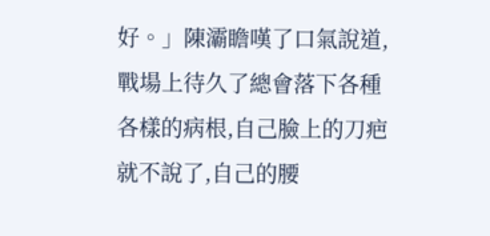好。」陳灞瞻嘆了口氣說道,戰場上待久了總會落下各種各樣的病根,自己臉上的刀疤就不說了,自己的腰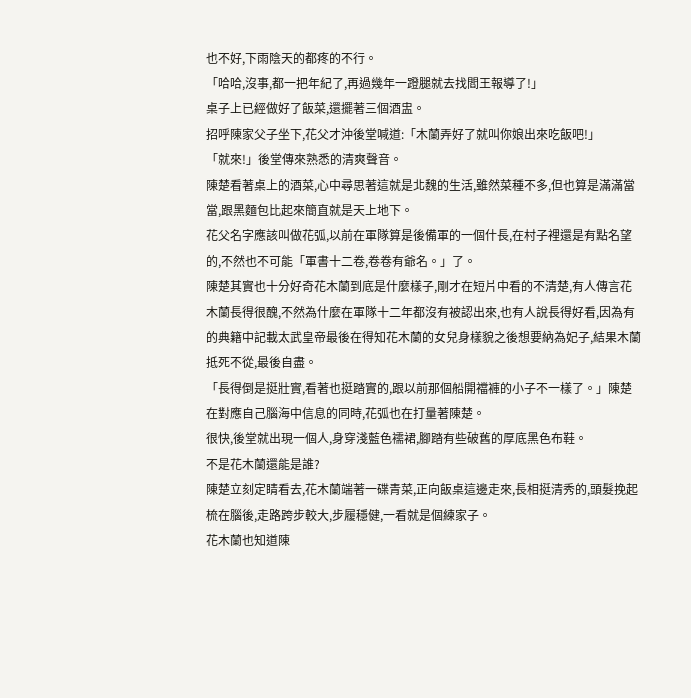也不好,下雨陰天的都疼的不行。
「哈哈,沒事,都一把年紀了,再過幾年一蹬腿就去找閻王報導了!」
桌子上已經做好了飯菜,還擺著三個酒盅。
招呼陳家父子坐下,花父才沖後堂喊道:「木蘭弄好了就叫你娘出來吃飯吧!」
「就來!」後堂傳來熟悉的清爽聲音。
陳楚看著桌上的酒菜,心中尋思著這就是北魏的生活,雖然菜種不多,但也算是滿滿當當,跟黑麵包比起來簡直就是天上地下。
花父名字應該叫做花弧,以前在軍隊算是後備軍的一個什長,在村子裡還是有點名望的,不然也不可能「軍書十二卷,卷卷有爺名。」了。
陳楚其實也十分好奇花木蘭到底是什麼樣子,剛才在短片中看的不清楚,有人傳言花木蘭長得很醜,不然為什麼在軍隊十二年都沒有被認出來,也有人說長得好看,因為有的典籍中記載太武皇帝最後在得知花木蘭的女兒身樣貌之後想要納為妃子,結果木蘭抵死不從,最後自盡。
「長得倒是挺壯實,看著也挺踏實的,跟以前那個船開襠褲的小子不一樣了。」陳楚在對應自己腦海中信息的同時,花弧也在打量著陳楚。
很快,後堂就出現一個人,身穿淺藍色襦裙,腳踏有些破舊的厚底黑色布鞋。
不是花木蘭還能是誰?
陳楚立刻定睛看去,花木蘭端著一碟青菜,正向飯桌這邊走來,長相挺清秀的,頭髮挽起梳在腦後,走路跨步較大,步履穩健,一看就是個練家子。
花木蘭也知道陳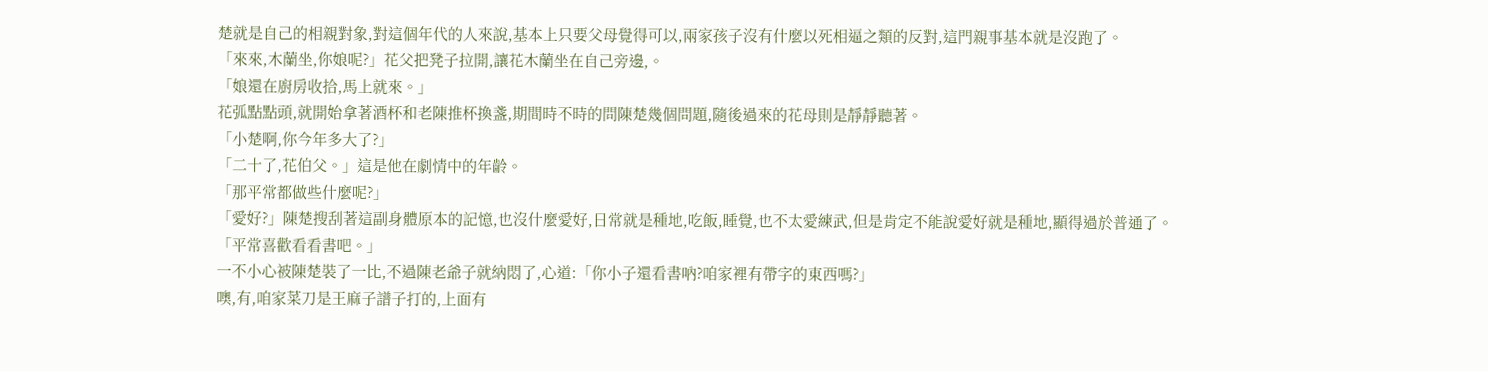楚就是自己的相親對象,對這個年代的人來說,基本上只要父母覺得可以,兩家孩子沒有什麼以死相逼之類的反對,這門親事基本就是沒跑了。
「來來,木蘭坐,你娘呢?」花父把凳子拉開,讓花木蘭坐在自己旁邊,。
「娘還在廚房收拾,馬上就來。」
花弧點點頭,就開始拿著酒杯和老陳推杯換盞,期間時不時的問陳楚幾個問題,隨後過來的花母則是靜靜聽著。
「小楚啊,你今年多大了?」
「二十了,花伯父。」這是他在劇情中的年齡。
「那平常都做些什麼呢?」
「愛好?」陳楚搜刮著這副身體原本的記憶,也沒什麼愛好,日常就是種地,吃飯,睡覺,也不太愛練武,但是肯定不能說愛好就是種地,顯得過於普通了。
「平常喜歡看看書吧。」
一不小心被陳楚裝了一比,不過陳老爺子就納悶了,心道:「你小子還看書吶?咱家裡有帶字的東西嗎?」
噢,有,咱家菜刀是王麻子譜子打的,上面有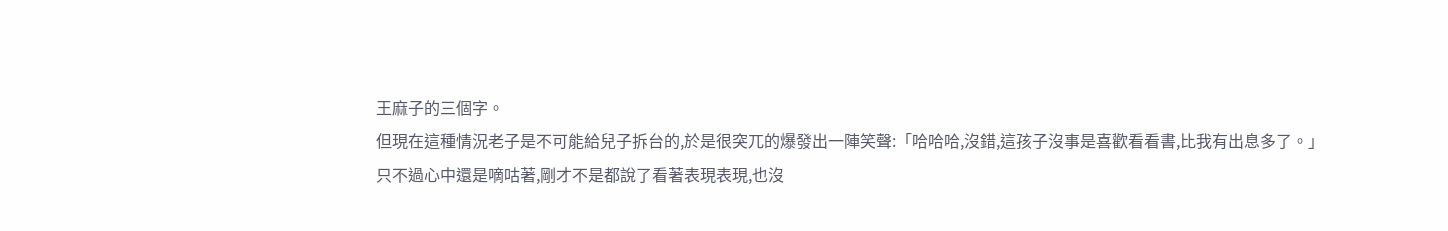王麻子的三個字。
但現在這種情況老子是不可能給兒子拆台的,於是很突兀的爆發出一陣笑聲:「哈哈哈,沒錯,這孩子沒事是喜歡看看書,比我有出息多了。」
只不過心中還是嘀咕著,剛才不是都說了看著表現表現,也沒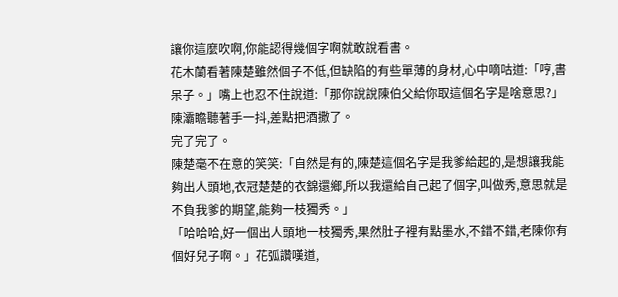讓你這麼吹啊,你能認得幾個字啊就敢說看書。
花木蘭看著陳楚雖然個子不低,但缺陷的有些單薄的身材,心中嘀咕道:「哼,書呆子。」嘴上也忍不住說道:「那你說說陳伯父給你取這個名字是啥意思?」
陳灞瞻聽著手一抖,差點把酒撒了。
完了完了。
陳楚毫不在意的笑笑:「自然是有的,陳楚這個名字是我爹給起的,是想讓我能夠出人頭地,衣冠楚楚的衣錦還鄉,所以我還給自己起了個字,叫做秀,意思就是不負我爹的期望,能夠一枝獨秀。」
「哈哈哈,好一個出人頭地一枝獨秀,果然肚子裡有點墨水,不錯不錯,老陳你有個好兒子啊。」花弧讚嘆道,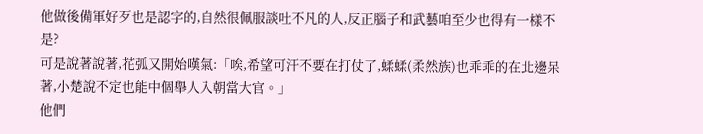他做後備軍好歹也是認字的,自然很佩服談吐不凡的人,反正腦子和武藝咱至少也得有一樣不是?
可是說著說著,花弧又開始嘆氣:「唉,希望可汗不要在打仗了,蝚蝚(柔然族)也乖乖的在北邊呆著,小楚說不定也能中個舉人入朝當大官。」
他們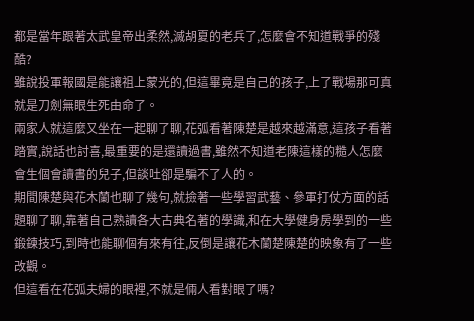都是當年跟著太武皇帝出柔然,滅胡夏的老兵了,怎麼會不知道戰爭的殘酷?
雖說投軍報國是能讓祖上蒙光的,但這畢竟是自己的孩子,上了戰場那可真就是刀劍無眼生死由命了。
兩家人就這麼又坐在一起聊了聊,花弧看著陳楚是越來越滿意,這孩子看著踏實,說話也討喜,最重要的是還讀過書,雖然不知道老陳這樣的糙人怎麼會生個會讀書的兒子,但談吐卻是騙不了人的。
期間陳楚與花木蘭也聊了幾句,就撿著一些學習武藝、參軍打仗方面的話題聊了聊,靠著自己熟讀各大古典名著的學識,和在大學健身房學到的一些鍛鍊技巧,到時也能聊個有來有往,反倒是讓花木蘭楚陳楚的映象有了一些改觀。
但這看在花弧夫婦的眼裡,不就是倆人看對眼了嗎?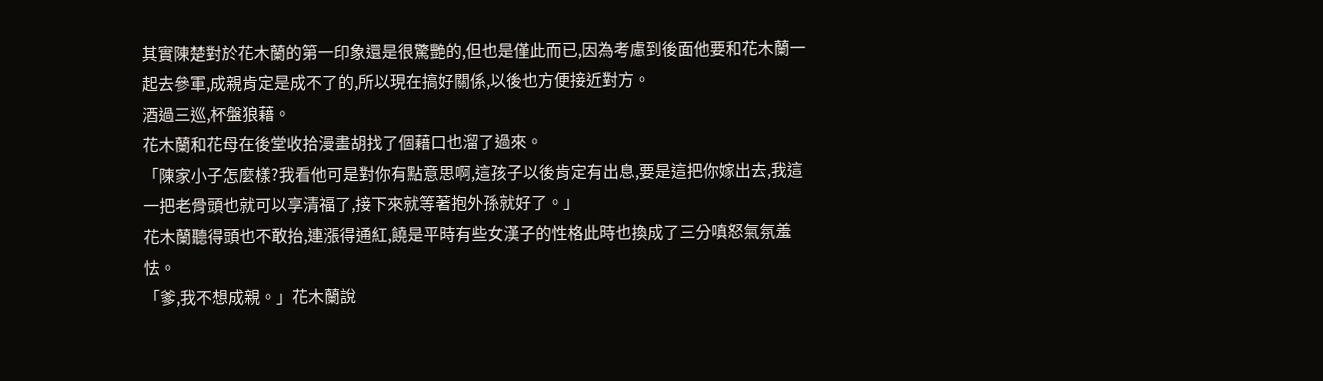其實陳楚對於花木蘭的第一印象還是很驚艷的,但也是僅此而已,因為考慮到後面他要和花木蘭一起去參軍,成親肯定是成不了的,所以現在搞好關係,以後也方便接近對方。
酒過三巡,杯盤狼藉。
花木蘭和花母在後堂收拾漫畫胡找了個藉口也溜了過來。
「陳家小子怎麼樣?我看他可是對你有點意思啊,這孩子以後肯定有出息,要是這把你嫁出去,我這一把老骨頭也就可以享清福了,接下來就等著抱外孫就好了。」
花木蘭聽得頭也不敢抬,連漲得通紅,饒是平時有些女漢子的性格此時也換成了三分嗔怒氣氛羞怯。
「爹,我不想成親。」花木蘭說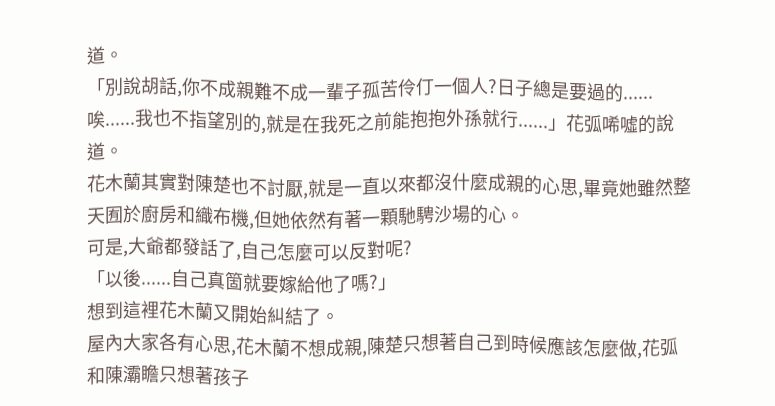道。
「別說胡話,你不成親難不成一輩子孤苦伶仃一個人?日子總是要過的......唉......我也不指望別的,就是在我死之前能抱抱外孫就行......」花弧唏噓的說道。
花木蘭其實對陳楚也不討厭,就是一直以來都沒什麼成親的心思,畢竟她雖然整天囿於廚房和織布機,但她依然有著一顆馳騁沙場的心。
可是,大爺都發話了,自己怎麼可以反對呢?
「以後......自己真箇就要嫁給他了嗎?」
想到這裡花木蘭又開始糾結了。
屋內大家各有心思,花木蘭不想成親,陳楚只想著自己到時候應該怎麼做,花弧和陳灞瞻只想著孩子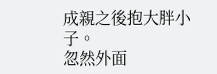成親之後抱大胖小子。
忽然外面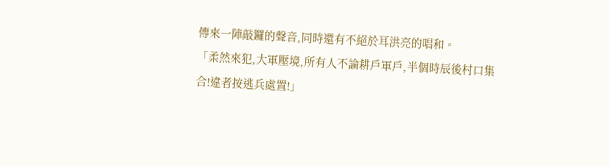傳來一陣敲鑼的聲音,同時還有不絕於耳洪亮的唱和。
「柔然來犯,大軍壓境,所有人不論耕戶軍戶,半個時辰後村口集合!違者按逃兵處置!」